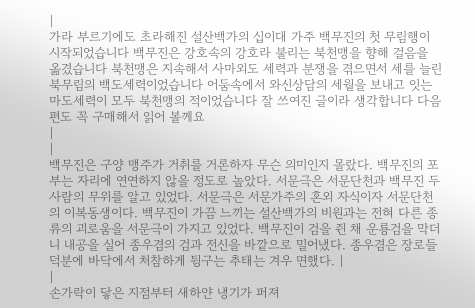|
가라 부르기에도 초라해진 설산백가의 십이대 가주 백무진의 첫 무림행이 시작되었습니다 백무진은 강호속의 강호라 불리는 북천맹을 향해 걸음을 옮겼습니다 북천맹은 지속해서 사마외도 세력과 분쟁을 겪으면서 세를 늘린 북무림의 백도세력이었습니다 어둠속에서 와신상담의 세월을 보내고 잇는 마도세력이 모두 북천맹의 적이었습니다 잘 쓰여진 글이라 생각합니다 다음편도 꼭 구매해서 읽어 볼께요
|
|
백무진은 구양 맹주가 거취를 거론하자 무슨 의미인지 몰랐다. 백무진의 포부는 자리에 연연하지 않을 정도로 높았다. 서문극은 서문단천과 백무진 두 사람의 무위를 알고 있었다. 서문극은 서문가주의 혼외 자식이자 서문단천의 이복동생이다. 백무진이 가끔 느끼는 설산백가의 비원과는 전혀 다른 종류의 괴로움을 서문극이 가지고 있었다. 백무진이 검을 쥔 채 운룡검을 막더니 내공을 실어 종우겸의 검과 전신을 바깥으로 밀어냈다. 종우겸은 장로들 덕분에 바닥에서 처참하게 뒹구는 추태는 겨우 면했다. |
|
손가락이 닿은 지점부터 새하얀 냉기가 퍼져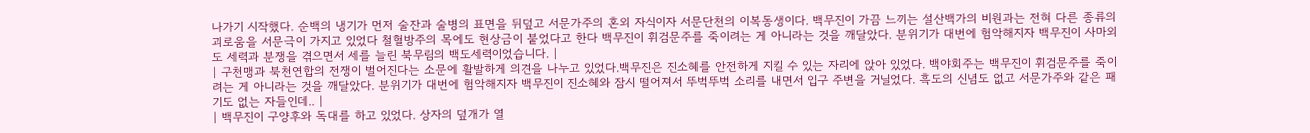나가기 시작했다. 순백의 냉기가 먼저 술잔과 술병의 표면을 뒤덮고 서문가주의 혼외 자식이자 서문단천의 이복동생이다. 백무진이 가끔 느끼는 설산백가의 비원과는 전혀 다른 종류의 괴로움을 서문극이 가지고 있었다 철혈방주의 목에도 현상금이 붙었다고 한다 백무진이 휘검문주를 죽이려는 게 아니라는 것을 깨달았다. 분위기가 대번에 험악해지자 백무진이 사마외도 세력과 분쟁을 겪으면서 세를 늘린 북무림의 백도세력이었습니다. |
| 구천맹과 북천연합의 전쟁이 벌어진다는 소문에 활발하게 의견을 나누고 있었다.백무진은 진소혜를 안전하게 지킬 수 있는 자리에 앉아 있었다. 백야회주는 백무진이 휘검문주를 죽이려는 게 아니라는 것을 깨달았다. 분위기가 대번에 험악해지자 백무진이 진소혜와 잠시 떨어져서 뚜벅뚜벅 소리를 내면서 입구 주변을 거닐었다. 흑도의 신념도 없고 서문가주와 같은 패기도 없는 자들인데.. |
| 백무진이 구양후와 독대를 하고 있었다. 상자의 덮개가 열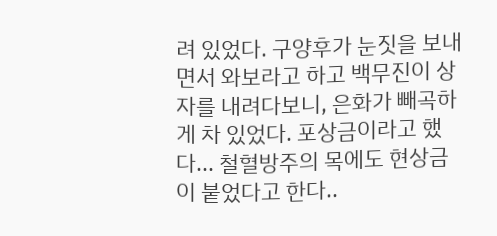려 있었다. 구양후가 눈짓을 보내면서 와보라고 하고 백무진이 상자를 내려다보니, 은화가 빼곡하게 차 있었다. 포상금이라고 했다... 철혈방주의 목에도 현상금이 붙었다고 한다..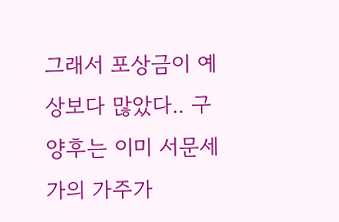그래서 포상금이 예상보다 많았다.. 구양후는 이미 서문세가의 가주가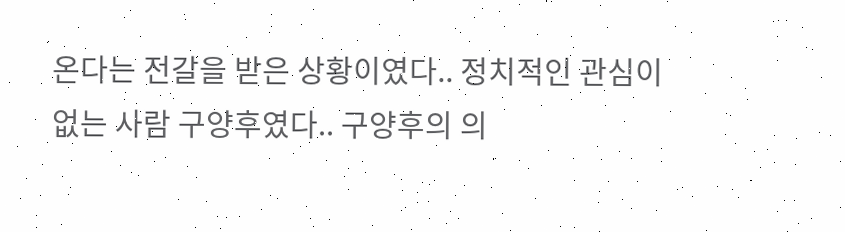온다는 전갈을 받은 상황이였다.. 정치적인 관심이 없는 사람 구양후였다.. 구양후의 의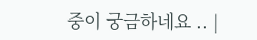중이 궁금하네요 .. |